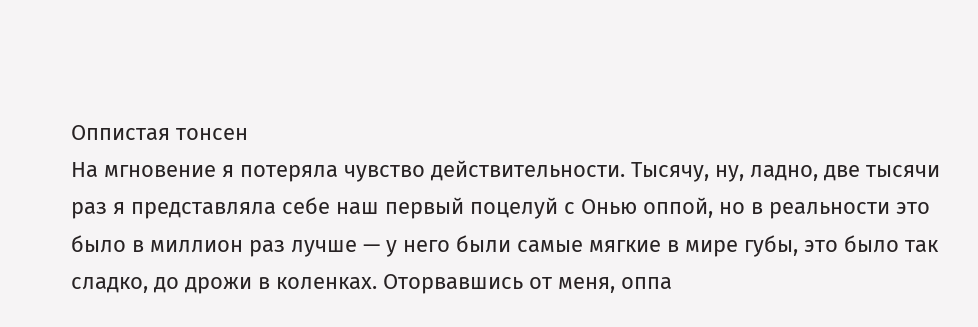Оппистая тонсен
На мгновение я потеряла чувство действительности. Тысячу, ну, ладно, две тысячи раз я представляла себе наш первый поцелуй с Онью оппой, но в реальности это было в миллион раз лучше — у него были самые мягкие в мире губы, это было так сладко, до дрожи в коленках. Оторвавшись от меня, оппа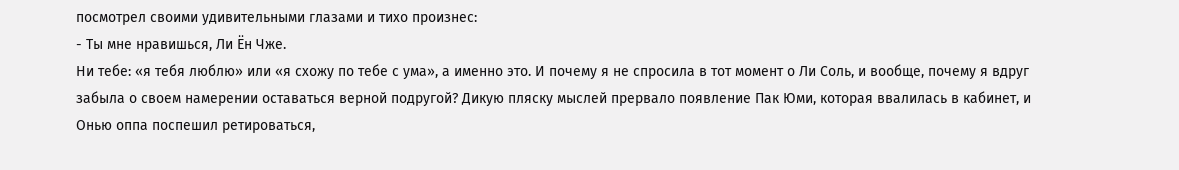посмотрел своими удивительными глазами и тихо произнес:
- Ты мне нравишься, Ли Ён Чже.
Ни тебе: «я тебя люблю» или «я схожу по тебе с ума», а именно это. И почему я не спросила в тот момент о Ли Соль, и вообще, почему я вдруг забыла о своем намерении оставаться верной подругой? Дикую пляску мыслей прервало появление Пак Юми, которая ввалилась в кабинет, и Онью оппа поспешил ретироваться,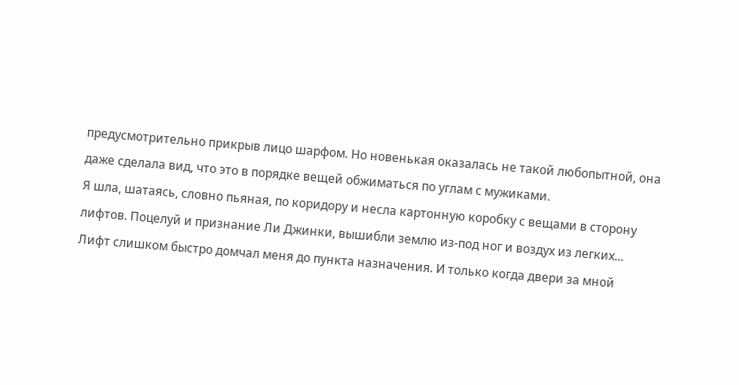предусмотрительно прикрыв лицо шарфом. Но новенькая оказалась не такой любопытной, она даже сделала вид, что это в порядке вещей обжиматься по углам с мужиками.
Я шла, шатаясь, словно пьяная, по коридору и несла картонную коробку с вещами в сторону лифтов. Поцелуй и признание Ли Джинки, вышибли землю из-под ног и воздух из легких...
Лифт слишком быстро домчал меня до пункта назначения. И только когда двери за мной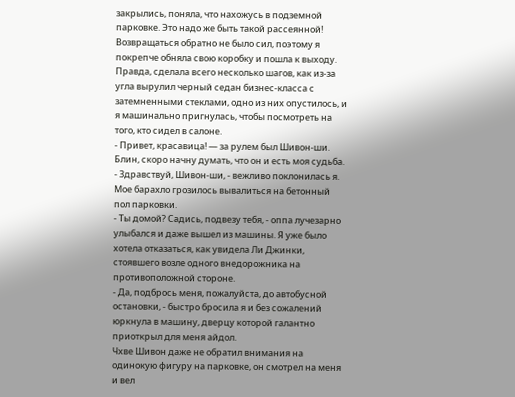закрылись, поняла, что нахожусь в подземной парковке. Это надо же быть такой рассеянной! Возвращаться обратно не было сил, поэтому я покрепче обняла свою коробку и пошла к выходу. Правда, сделала всего несколько шагов, как из-за угла вырулил черный седан бизнес-класса с затемненными стеклами, одно из них опустилось, и я машинально пригнулась, чтобы посмотреть на того, кто сидел в салоне.
- Привет, красавица! — за рулем был Шивон-ши.
Блин, скоро начну думать, что он и есть моя судьба.
- Здравствуй, Шивон-ши, - вежливо поклонилась я. Мое барахло грозилось вывалиться на бетонный пол парковки.
- Ты домой? Садись, подвезу тебя, - оппа лучезарно улыбался и даже вышел из машины. Я уже было хотела отказаться, как увидела Ли Джинки, стоявшего возле одного внедорожника на противоположной стороне.
- Да, подбрось меня, пожалуйста, до автобусной остановки, - быстро бросила я и без сожалений юркнула в машину, дверцу которой галантно приоткрыл для меня айдол.
Чхве Шивон даже не обратил внимания на одинокую фигуру на парковке, он смотрел на меня и вел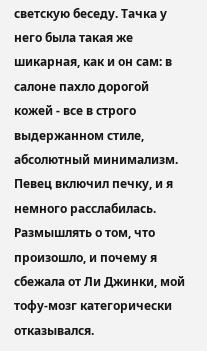светскую беседу. Тачка у него была такая же шикарная, как и он сам: в салоне пахло дорогой кожей - все в строго выдержанном стиле, абсолютный минимализм. Певец включил печку, и я немного расслабилась. Размышлять о том, что произошло, и почему я сбежала от Ли Джинки, мой тофу-мозг категорически отказывался.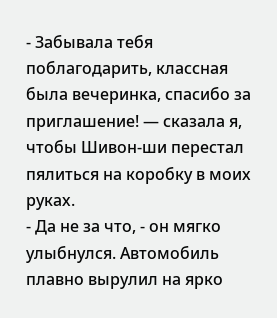- Забывала тебя поблагодарить, классная была вечеринка, спасибо за приглашение! — сказала я, чтобы Шивон-ши перестал пялиться на коробку в моих руках.
- Да не за что, - он мягко улыбнулся. Автомобиль плавно вырулил на ярко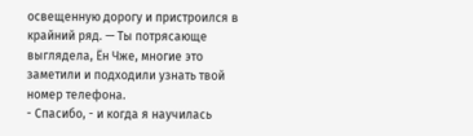освещенную дорогу и пристроился в крайний ряд. — Ты потрясающе выглядела, Ён Чже, многие это заметили и подходили узнать твой номер телефона.
- Спасибо, - и когда я научилась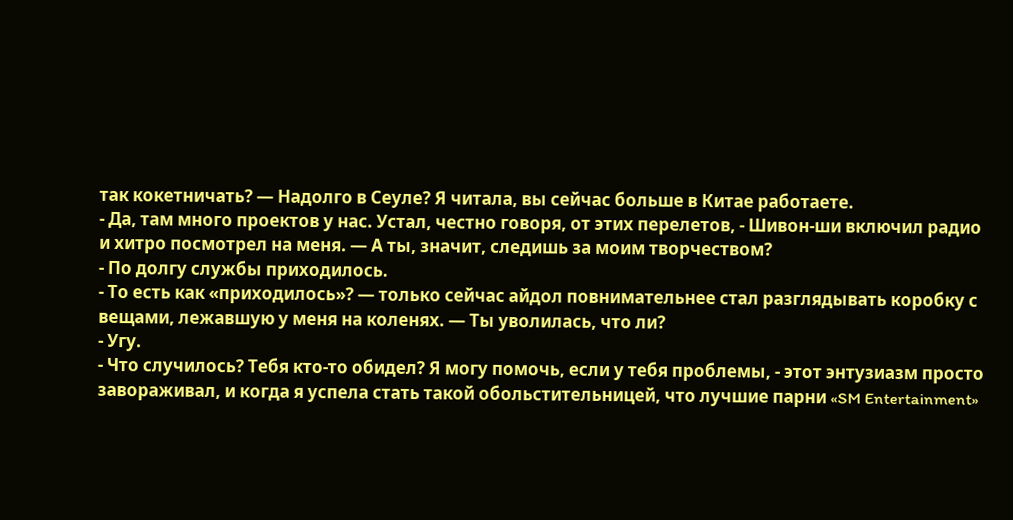так кокетничать? — Надолго в Сеуле? Я читала, вы сейчас больше в Китае работаете.
- Да, там много проектов у нас. Устал, честно говоря, от этих перелетов, - Шивон-ши включил радио и хитро посмотрел на меня. — А ты, значит, следишь за моим творчеством?
- По долгу службы приходилось.
- То есть как «приходилось»? — только сейчас айдол повнимательнее стал разглядывать коробку с вещами, лежавшую у меня на коленях. — Ты уволилась, что ли?
- Угу.
- Что случилось? Тебя кто-то обидел? Я могу помочь, если у тебя проблемы, - этот энтузиазм просто завораживал, и когда я успела стать такой обольстительницей, что лучшие парни «SM Entertainment»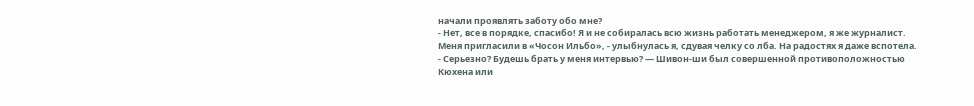начали проявлять заботу обо мне?
- Нет, все в порядке, спасибо! Я и не собиралась всю жизнь работать менеджером, я же журналист. Меня пригласили в «Чосон Ильбо», - улыбнулась я, сдувая челку со лба. На радостях я даже вспотела.
- Серьезно? Будешь брать у меня интервью? — Шивон-ши был совершенной противоположностью Кюхена или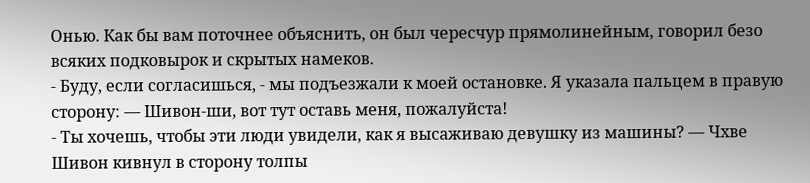Онью. Как бы вам поточнее объяснить, он был чересчур прямолинейным, говорил безо всяких подковырок и скрытых намеков.
- Буду, если согласишься, - мы подъезжали к моей остановке. Я указала пальцем в правую сторону: — Шивон-ши, вот тут оставь меня, пожалуйста!
- Ты хочешь, чтобы эти люди увидели, как я высаживаю девушку из машины? — Чхве Шивон кивнул в сторону толпы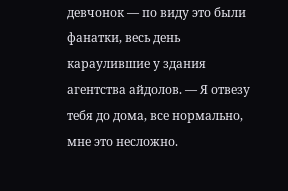девчонок — по виду это были фанатки, весь день караулившие у здания агентства айдолов. — Я отвезу тебя до дома, все нормально, мне это несложно.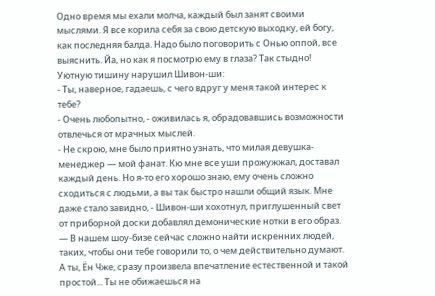Одно время мы ехали молча, каждый был занят своими мыслями. Я все корила себя за свою детскую выходку, ей богу, как последняя балда. Надо было поговорить с Онью оппой, все выяснить. Йа, но как я посмотрю ему в глаза? Так стыдно!
Уютную тишину нарушил Шивон-ши:
- Ты, наверное, гадаешь, с чего вдруг у меня такой интерес к тебе?
- Очень любопытно, - оживилась я, обрадовавшись возможности отвлечься от мрачных мыслей.
- Не скрою, мне было приятно узнать, что милая девушка-менеджер — мой фанат. Кю мне все уши прожужжал, доставал каждый день. Но я-то его хорошо знаю, ему очень сложно сходиться с людьми, а вы так быстро нашли общий язык. Мне даже стало завидно, - Шивон-ши хохотнул, приглушенный свет от приборной доски добавлял демонические нотки в его образ. — В нашем шоу-бизе сейчас сложно найти искренних людей, таких, чтобы они тебе говорили то, о чем действительно думают. А ты, Ён Чже, сразу произвела впечатление естественной и такой простой... Ты не обижаешься на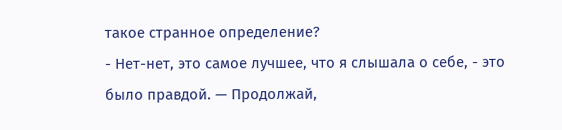такое странное определение?
- Нет-нет, это самое лучшее, что я слышала о себе, - это было правдой. — Продолжай,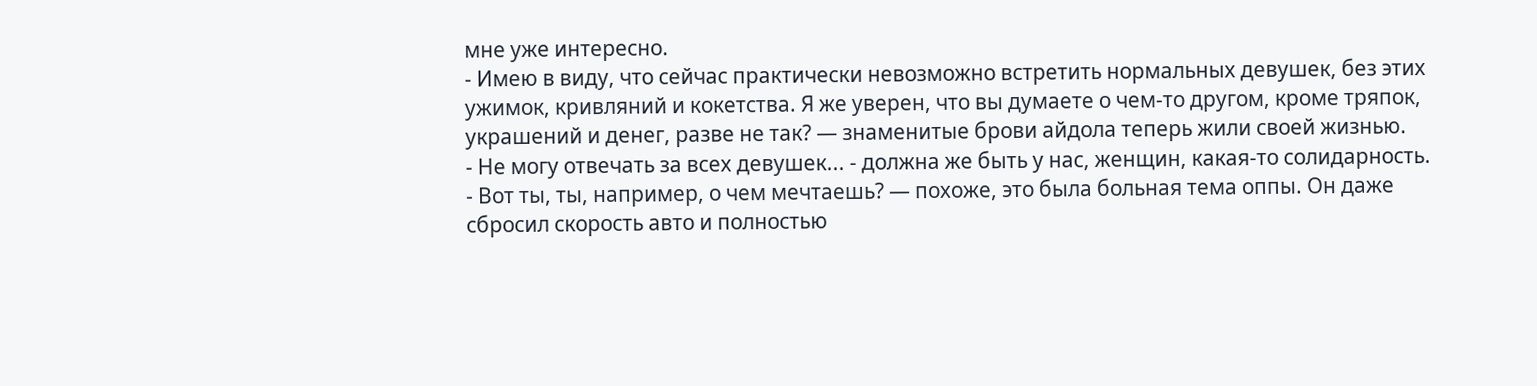мне уже интересно.
- Имею в виду, что сейчас практически невозможно встретить нормальных девушек, без этих ужимок, кривляний и кокетства. Я же уверен, что вы думаете о чем-то другом, кроме тряпок, украшений и денег, разве не так? — знаменитые брови айдола теперь жили своей жизнью.
- Не могу отвечать за всех девушек... - должна же быть у нас, женщин, какая-то солидарность.
- Вот ты, ты, например, о чем мечтаешь? — похоже, это была больная тема оппы. Он даже сбросил скорость авто и полностью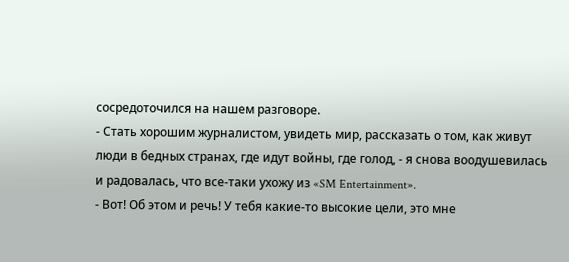сосредоточился на нашем разговоре.
- Стать хорошим журналистом, увидеть мир, рассказать о том, как живут люди в бедных странах, где идут войны, где голод, - я снова воодушевилась и радовалась, что все-таки ухожу из «SM Entertainment».
- Вот! Об этом и речь! У тебя какие-то высокие цели, это мне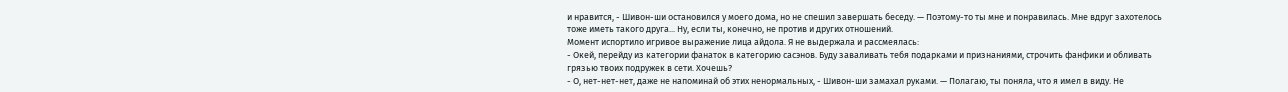и нравится, - Шивон-ши остановился у моего дома, но не спешил завершать беседу. — Поэтому-то ты мне и понравилась. Мне вдруг захотелось тоже иметь такого друга... Ну, если ты, конечно, не против и других отношений.
Момент испортило игривое выражение лица айдола. Я не выдержала и рассмеялась:
- Окей, перейду из категории фанаток в категорию сасэнов. Буду заваливать тебя подарками и признаниями, строчить фанфики и обливать грязью твоих подружек в сети. Хочешь?
- О, нет-нет-нет, даже не напоминай об этих ненормальных, - Шивон-ши замахал руками. — Полагаю, ты поняла, что я имел в виду. Не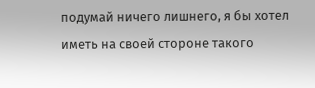подумай ничего лишнего, я бы хотел иметь на своей стороне такого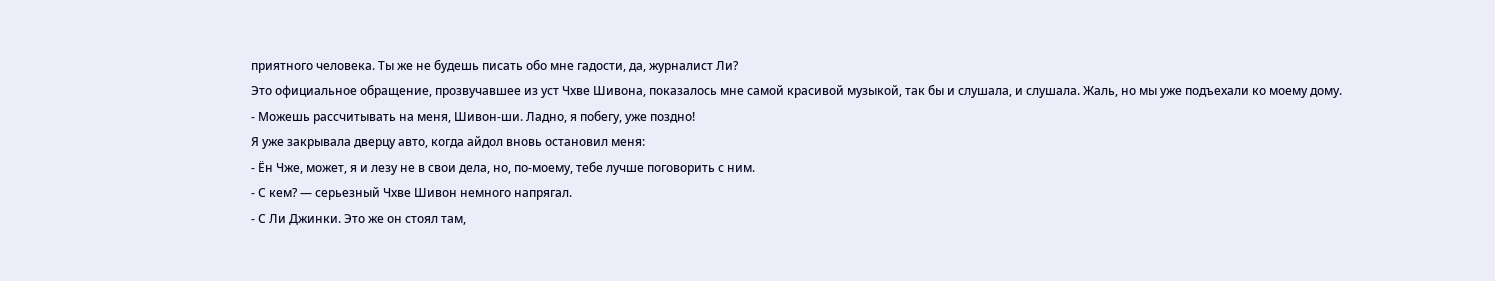приятного человека. Ты же не будешь писать обо мне гадости, да, журналист Ли?
Это официальное обращение, прозвучавшее из уст Чхве Шивона, показалось мне самой красивой музыкой, так бы и слушала, и слушала. Жаль, но мы уже подъехали ко моему дому.
- Можешь рассчитывать на меня, Шивон-ши. Ладно, я побегу, уже поздно!
Я уже закрывала дверцу авто, когда айдол вновь остановил меня:
- Ён Чже, может, я и лезу не в свои дела, но, по-моему, тебе лучше поговорить с ним.
- С кем? — серьезный Чхве Шивон немного напрягал.
- С Ли Джинки. Это же он стоял там,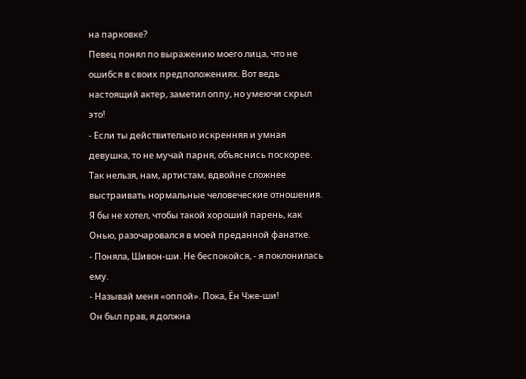на парковке?
Певец понял по выражению моего лица, что не ошибся в своих предположениях. Вот ведь настоящий актер, заметил оппу, но умеючи скрыл это!
- Если ты действительно искренняя и умная девушка, то не мучай парня, объяснись поскорее. Так нельзя, нам, артистам, вдвойне сложнее выстраивать нормальные человеческие отношения. Я бы не хотел, чтобы такой хороший парень, как Онью, разочаровался в моей преданной фанатке.
- Поняла, Шивон-ши. Не беспокойся, - я поклонилась ему.
- Называй меня «оппой». Пока, Ён Чже-ши!
Он был прав, я должна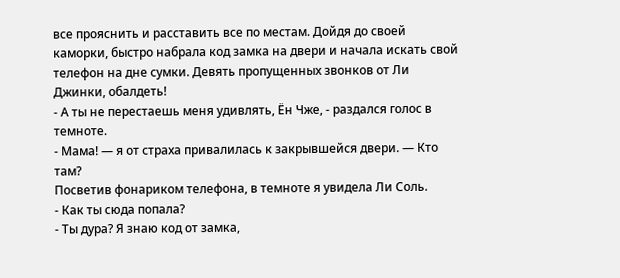все прояснить и расставить все по местам. Дойдя до своей каморки, быстро набрала код замка на двери и начала искать свой телефон на дне сумки. Девять пропущенных звонков от Ли Джинки, обалдеть!
- А ты не перестаешь меня удивлять, Ён Чже, - раздался голос в темноте.
- Мама! — я от страха привалилась к закрывшейся двери. — Кто там?
Посветив фонариком телефона, в темноте я увидела Ли Соль.
- Как ты сюда попала?
- Ты дура? Я знаю код от замка,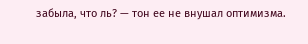забыла, что ль? — тон ее не внушал оптимизма.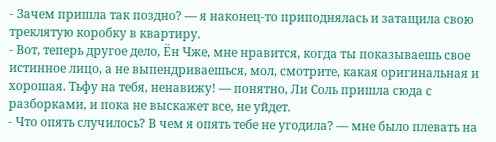- Зачем пришла так поздно? — я наконец-то приподнялась и затащила свою треклятую коробку в квартиру.
- Вот, теперь другое дело, Ён Чже, мне нравится, когда ты показываешь свое истинное лицо, а не выпендриваешься, мол, смотрите, какая оригинальная и хорошая. Тьфу на тебя, ненавижу! — понятно, Ли Соль пришла сюда с разборками, и пока не выскажет все, не уйдет.
- Что опять случилось? В чем я опять тебе не угодила? — мне было плевать на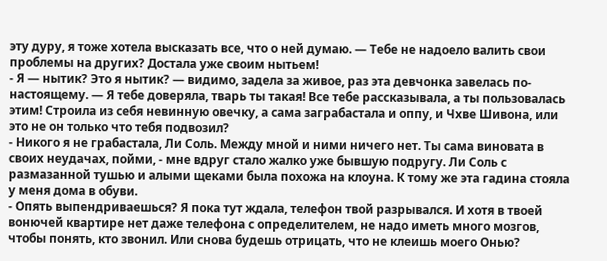эту дуру, я тоже хотела высказать все, что о ней думаю. — Тебе не надоело валить свои проблемы на других? Достала уже своим нытьем!
- Я — нытик? Это я нытик? — видимо, задела за живое, раз эта девчонка завелась по-настоящему. — Я тебе доверяла, тварь ты такая! Все тебе рассказывала, а ты пользовалась этим! Строила из себя невинную овечку, а сама заграбастала и оппу, и Чхве Шивона, или это не он только что тебя подвозил?
- Никого я не грабастала, Ли Соль. Между мной и ними ничего нет. Ты сама виновата в своих неудачах, пойми, - мне вдруг стало жалко уже бывшую подругу. Ли Соль с размазанной тушью и алыми щеками была похожа на клоуна. К тому же эта гадина стояла у меня дома в обуви.
- Опять выпендриваешься? Я пока тут ждала, телефон твой разрывался. И хотя в твоей вонючей квартире нет даже телефона с определителем, не надо иметь много мозгов, чтобы понять, кто звонил. Или снова будешь отрицать, что не клеишь моего Онью?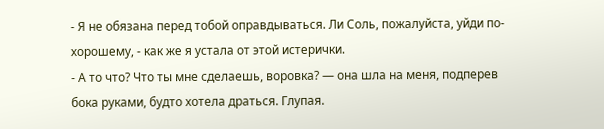- Я не обязана перед тобой оправдываться. Ли Соль, пожалуйста, уйди по-хорошему, - как же я устала от этой истерички.
- А то что? Что ты мне сделаешь, воровка? — она шла на меня, подперев бока руками, будто хотела драться. Глупая.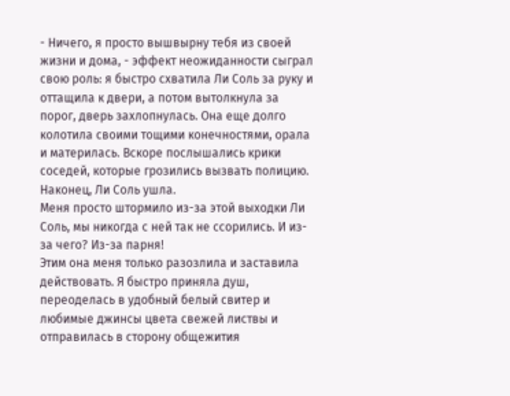- Ничего, я просто вышвырну тебя из своей жизни и дома, - эффект неожиданности сыграл свою роль: я быстро схватила Ли Соль за руку и оттащила к двери, а потом вытолкнула за порог, дверь захлопнулась. Она еще долго колотила своими тощими конечностями, орала и материлась. Вскоре послышались крики соседей, которые грозились вызвать полицию. Наконец, Ли Соль ушла.
Меня просто штормило из-за этой выходки Ли Соль, мы никогда с ней так не ссорились. И из-за чего? Из-за парня!
Этим она меня только разозлила и заставила действовать. Я быстро приняла душ, переоделась в удобный белый свитер и любимые джинсы цвета свежей листвы и отправилась в сторону общежития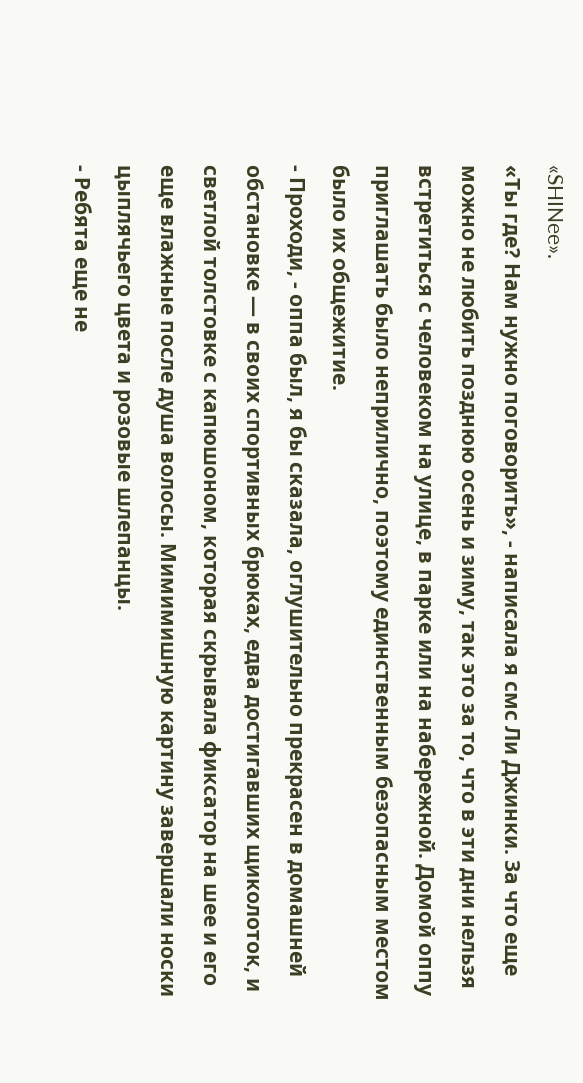«SHINee».
«Ты где? Нам нужно поговорить», - написала я смс Ли Джинки. За что еще можно не любить позднюю осень и зиму, так это за то, что в эти дни нельзя встретиться с человеком на улице, в парке или на набережной. Домой оппу приглашать было неприлично, поэтому единственным безопасным местом было их общежитие.
- Проходи, - оппа был, я бы сказала, оглушительно прекрасен в домашней обстановке — в своих спортивных брюках, едва достигавших щиколоток, и светлой толстовке с капюшоном, которая скрывала фиксатор на шее и его еще влажные после душа волосы. Мимимишную картину завершали носки цыплячьего цвета и розовые шлепанцы.
- Ребята еще не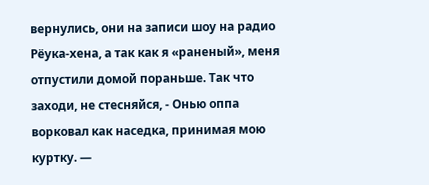вернулись, они на записи шоу на радио Рёука-хена, а так как я «раненый», меня отпустили домой пораньше. Так что заходи, не стесняйся, - Онью оппа ворковал как наседка, принимая мою куртку. —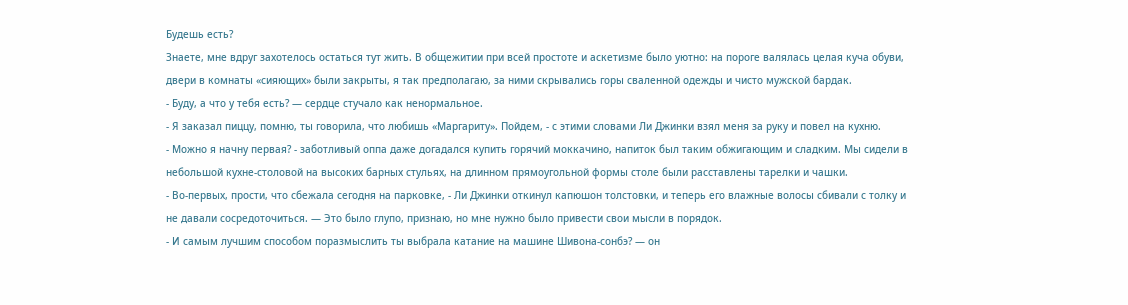Будешь есть?
Знаете, мне вдруг захотелось остаться тут жить. В общежитии при всей простоте и аскетизме было уютно: на пороге валялась целая куча обуви, двери в комнаты «сияющих» были закрыты, я так предполагаю, за ними скрывались горы сваленной одежды и чисто мужской бардак.
- Буду, а что у тебя есть? — сердце стучало как ненормальное.
- Я заказал пиццу, помню, ты говорила, что любишь «Маргариту». Пойдем, - с этими словами Ли Джинки взял меня за руку и повел на кухню.
- Можно я начну первая? - заботливый оппа даже догадался купить горячий моккачино, напиток был таким обжигающим и сладким. Мы сидели в небольшой кухне-столовой на высоких барных стульях, на длинном прямоугольной формы столе были расставлены тарелки и чашки.
- Во-первых, прости, что сбежала сегодня на парковке, - Ли Джинки откинул капюшон толстовки, и теперь его влажные волосы сбивали с толку и не давали сосредоточиться. — Это было глупо, признаю, но мне нужно было привести свои мысли в порядок.
- И самым лучшим способом поразмыслить ты выбрала катание на машине Шивона-сонбэ? — он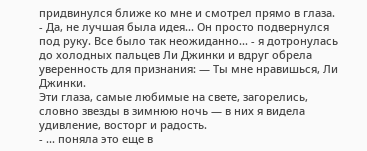придвинулся ближе ко мне и смотрел прямо в глаза.
- Да, не лучшая была идея... Он просто подвернулся под руку. Все было так неожиданно... - я дотронулась до холодных пальцев Ли Джинки и вдруг обрела уверенность для признания: — Ты мне нравишься, Ли Джинки.
Эти глаза, самые любимые на свете, загорелись, словно звезды в зимнюю ночь — в них я видела удивление, восторг и радость.
- ... поняла это еще в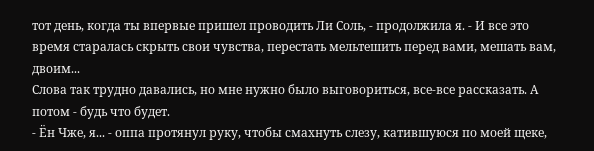тот день, когда ты впервые пришел проводить Ли Соль, - продолжила я. - И все это время старалась скрыть свои чувства, перестать мельтешить перед вами, мешать вам, двоим...
Слова так трудно давались, но мне нужно было выговориться, все-все рассказать. А потом - будь что будет.
- Ён Чже, я... - оппа протянул руку, чтобы смахнуть слезу, катившуюся по моей щеке,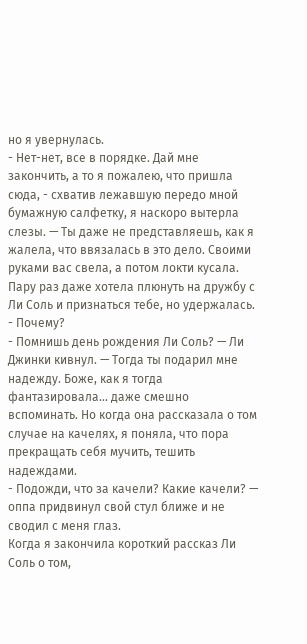но я увернулась.
- Нет-нет, все в порядке. Дай мне закончить, а то я пожалею, что пришла сюда, - схватив лежавшую передо мной бумажную салфетку, я наскоро вытерла слезы. — Ты даже не представляешь, как я жалела, что ввязалась в это дело. Своими руками вас свела, а потом локти кусала. Пару раз даже хотела плюнуть на дружбу с Ли Соль и признаться тебе, но удержалась.
- Почему?
- Помнишь день рождения Ли Соль? — Ли Джинки кивнул. — Тогда ты подарил мне надежду. Боже, как я тогда фантазировала... даже смешно вспоминать. Но когда она рассказала о том случае на качелях, я поняла, что пора прекращать себя мучить, тешить надеждами.
- Подожди, что за качели? Какие качели? — оппа придвинул свой стул ближе и не сводил с меня глаз.
Когда я закончила короткий рассказ Ли Соль о том,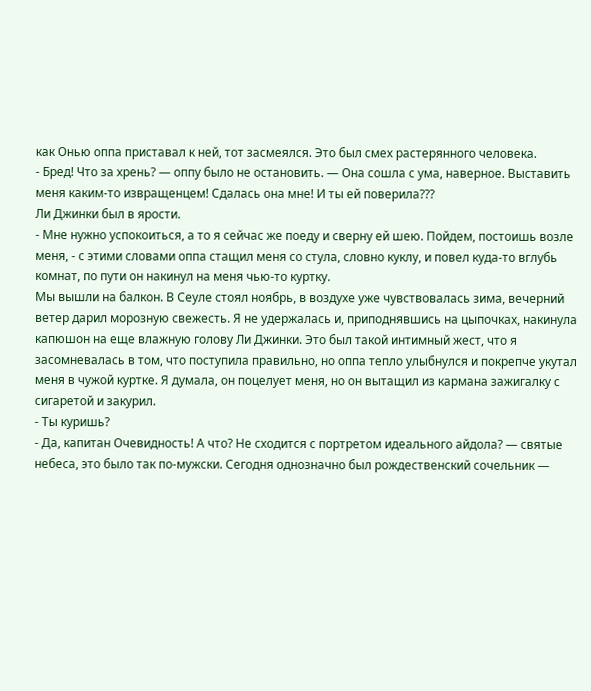как Онью оппа приставал к ней, тот засмеялся. Это был смех растерянного человека.
- Бред! Что за хрень? — оппу было не остановить. — Она сошла с ума, наверное. Выставить меня каким-то извращенцем! Сдалась она мне! И ты ей поверила???
Ли Джинки был в ярости.
- Мне нужно успокоиться, а то я сейчас же поеду и сверну ей шею. Пойдем, постоишь возле меня, - с этими словами оппа стащил меня со стула, словно куклу, и повел куда-то вглубь комнат, по пути он накинул на меня чью-то куртку.
Мы вышли на балкон. В Сеуле стоял ноябрь, в воздухе уже чувствовалась зима, вечерний ветер дарил морозную свежесть. Я не удержалась и, приподнявшись на цыпочках, накинула капюшон на еще влажную голову Ли Джинки. Это был такой интимный жест, что я засомневалась в том, что поступила правильно, но оппа тепло улыбнулся и покрепче укутал меня в чужой куртке. Я думала, он поцелует меня, но он вытащил из кармана зажигалку с сигаретой и закурил.
- Ты куришь?
- Да, капитан Очевидность! А что? Не сходится с портретом идеального айдола? — святые небеса, это было так по-мужски. Сегодня однозначно был рождественский сочельник —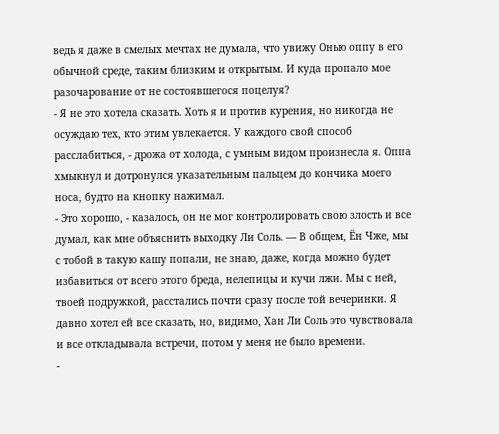ведь я даже в смелых мечтах не думала, что увижу Онью оппу в его обычной среде, таким близким и открытым. И куда пропало мое разочарование от не состоявшегося поцелуя?
- Я не это хотела сказать. Хоть я и против курения, но никогда не осуждаю тех, кто этим увлекается. У каждого свой способ расслабиться, - дрожа от холода, с умным видом произнесла я. Оппа хмыкнул и дотронулся указательным пальцем до кончика моего носа, будто на кнопку нажимал.
- Это хорошо, - казалось, он не мог контролировать свою злость и все думал, как мне объяснить выходку Ли Соль. — В общем, Ён Чже, мы с тобой в такую кашу попали, не знаю, даже, когда можно будет избавиться от всего этого бреда, нелепицы и кучи лжи. Мы с ней, твоей подружкой, расстались почти сразу после той вечеринки. Я давно хотел ей все сказать, но, видимо, Хан Ли Соль это чувствовала и все откладывала встречи, потом у меня не было времени.
-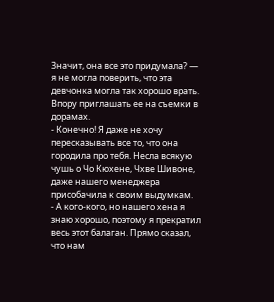Значит, она все это придумала? — я не могла поверить, что эта девчонка могла так хорошо врать. Впору приглашать ее на съемки в дорамах.
- Конечно! Я даже не хочу пересказывать все то, что она городила про тебя. Несла всякую чушь о Чо Кюхене, Чхве Шивоне, даже нашего менеджера присобачила к своим выдумкам.
- А кого-кого, но нашего хена я знаю хорошо, поэтому я прекратил весь этот балаган. Прямо сказал, что нам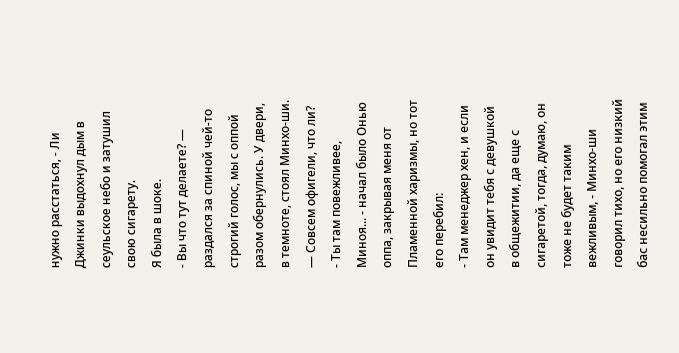нужно расстаться, - Ли Джинки выдохнул дым в сеульское небо и затушил свою сигарету.
Я была в шоке.
- Вы что тут делаете? — раздался за спиной чей-то строгий голос, мы с оппой разом обернулись. У двери, в темноте, стоял Минхо-ши. — Совсем офигели, что ли?
- Ты там повежливее, Миноя... - начал было Онью оппа, закрывая меня от Пламенной харизмы, но тот его перебил:
- Там менеджер хен, и если он увидит тебя с девушкой в общежитии, да еще с сигаретой, тогда, думаю, он тоже не будет таким вежливым, - Минхо-ши говорил тихо, но его низкий бас несильно помогал этим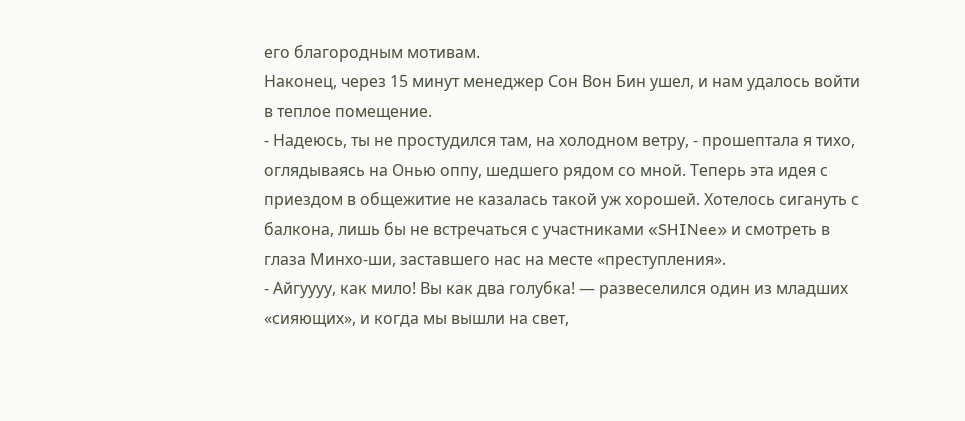его благородным мотивам.
Наконец, через 15 минут менеджер Сон Вон Бин ушел, и нам удалось войти в теплое помещение.
- Надеюсь, ты не простудился там, на холодном ветру, - прошептала я тихо, оглядываясь на Онью оппу, шедшего рядом со мной. Теперь эта идея с приездом в общежитие не казалась такой уж хорошей. Хотелось сигануть с балкона, лишь бы не встречаться с участниками «SHINee» и смотреть в глаза Минхо-ши, заставшего нас на месте «преступления».
- Айгуууу, как мило! Вы как два голубка! — развеселился один из младших «сияющих», и когда мы вышли на свет,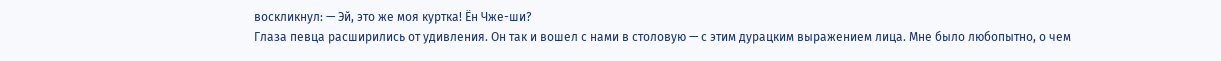воскликнул: — Эй, это же моя куртка! Ён Чже-ши?
Глаза певца расширились от удивления. Он так и вошел с нами в столовую — с этим дурацким выражением лица. Мне было любопытно, о чем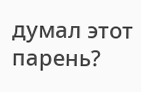думал этот парень?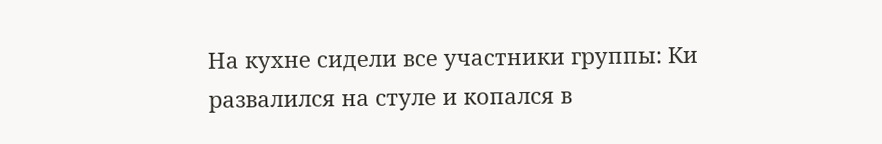На кухне сидели все участники группы: Ки развалился на стуле и копался в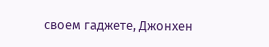своем гаджете, Джонхен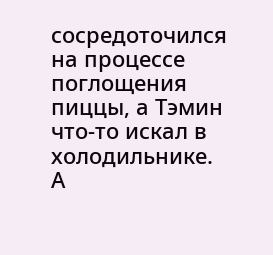сосредоточился на процессе поглощения пиццы, а Тэмин что-то искал в холодильнике.
А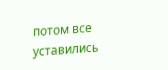потом все уставились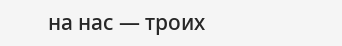на нас — троих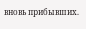вновь прибывших.